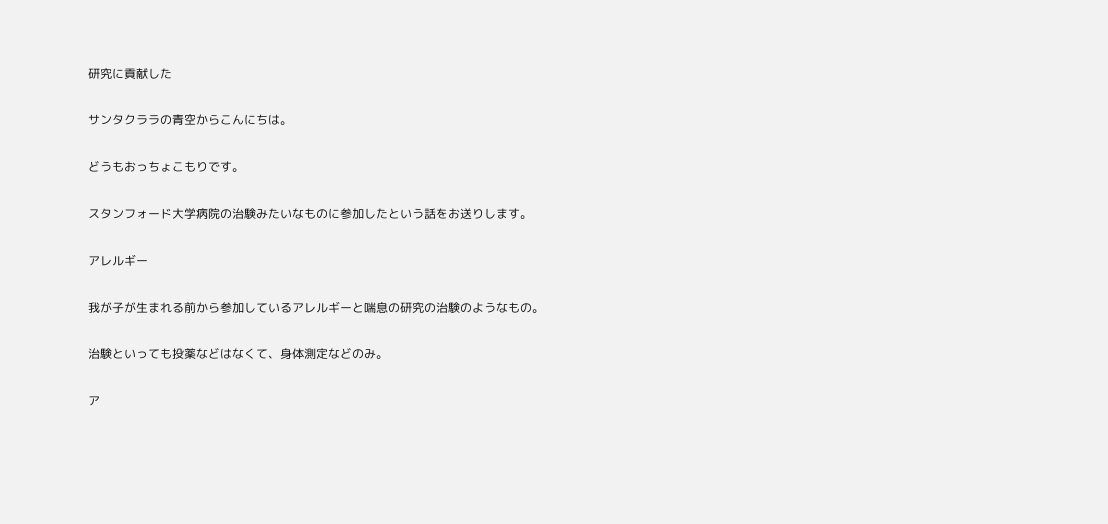研究に貢献した

サンタクララの青空からこんにちは。

どうもおっちょこもりです。

スタンフォード大学病院の治験みたいなものに参加したという話をお送りします。

アレルギー

我が子が生まれる前から参加しているアレルギーと喘息の研究の治験のようなもの。

治験といっても投薬などはなくて、身体測定などのみ。

ア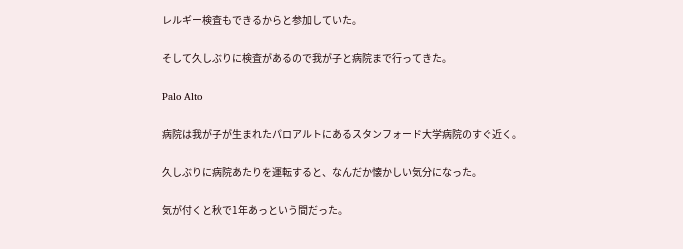レルギー検査もできるからと参加していた。

そして久しぶりに検査があるので我が子と病院まで行ってきた。

Palo Alto

病院は我が子が生まれたパロアルトにあるスタンフォード大学病院のすぐ近く。

久しぶりに病院あたりを運転すると、なんだか懐かしい気分になった。

気が付くと秋で1年あっという間だった。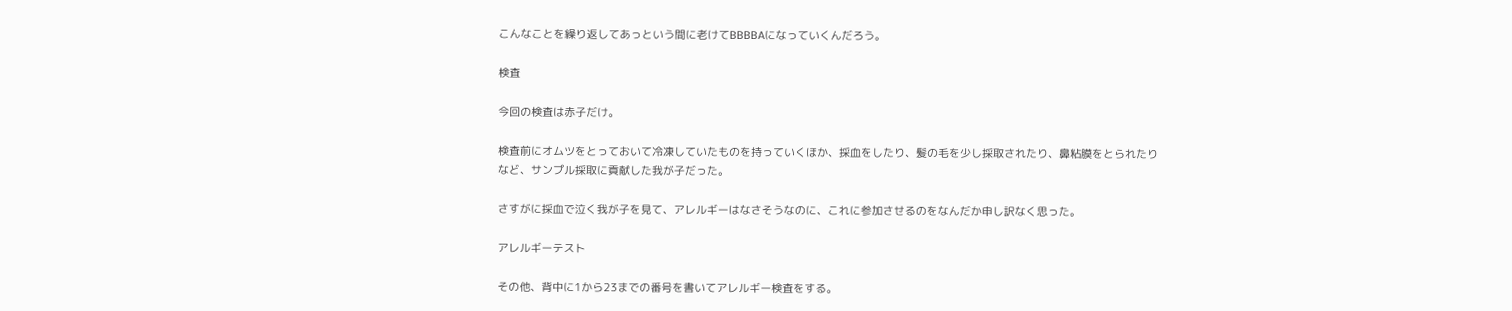こんなことを繰り返してあっという間に老けてBBBBAになっていくんだろう。

検査

今回の検査は赤子だけ。

検査前にオムツをとっておいて冷凍していたものを持っていくほか、採血をしたり、髪の毛を少し採取されたり、鼻粘膜をとられたりなど、サンプル採取に貢献した我が子だった。

さすがに採血で泣く我が子を見て、アレルギーはなさそうなのに、これに参加させるのをなんだか申し訳なく思った。

アレルギーテスト

その他、背中に1から23までの番号を書いてアレルギー検査をする。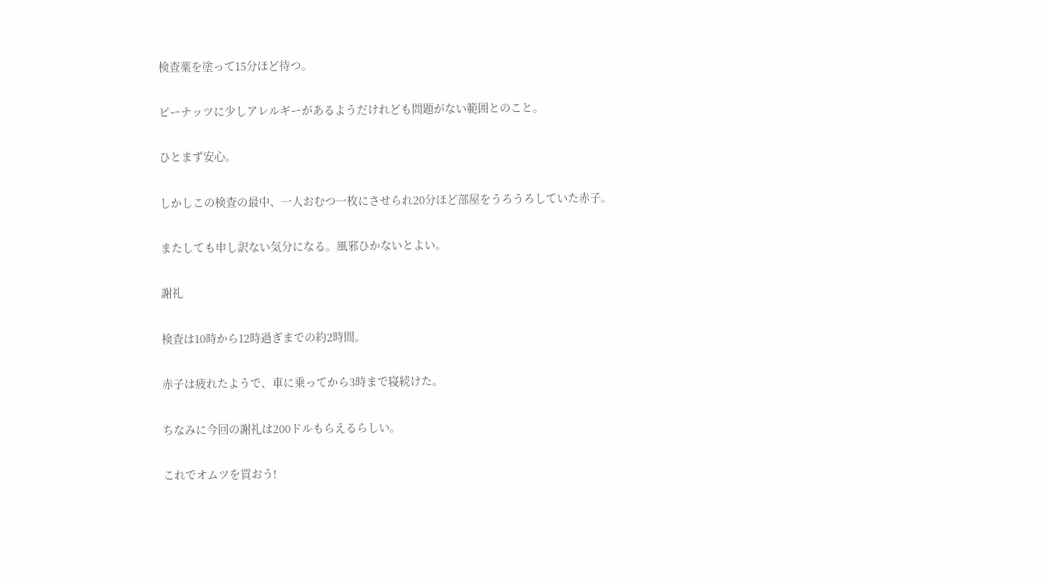検査薬を塗って15分ほど待つ。

ピーナッツに少しアレルギーがあるようだけれども問題がない範囲とのこと。

ひとまず安心。

しかしこの検査の最中、一人おむつ一枚にさせられ20分ほど部屋をうろうろしていた赤子。

またしても申し訳ない気分になる。風邪ひかないとよい。

謝礼

検査は10時から12時過ぎまでの約2時間。

赤子は疲れたようで、車に乗ってから3時まで寝続けた。

ちなみに今回の謝礼は200ドルもらえるらしい。

これでオムツを買おう!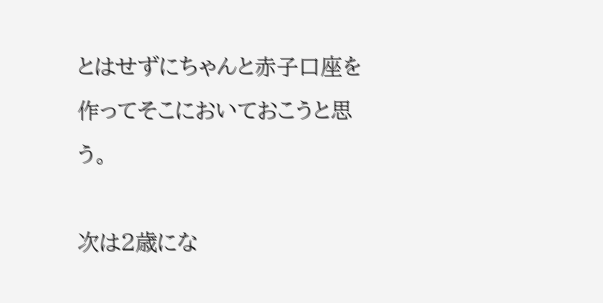とはせずにちゃんと赤子口座を作ってそこにおいておこうと思う。

次は2歳にな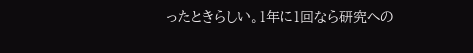ったときらしい。1年に1回なら研究への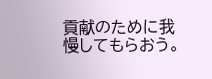貢献のために我慢してもらおう。